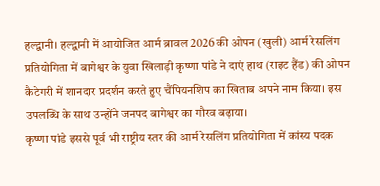हल्द्वानी। हल्द्वानी में आयोजित आर्म ब्रावल 2026 की ओपन (खुली) आर्म रेसलिंग प्रतियोगिता में बागेश्वर के युवा खिलाड़ी कृष्णा पांडे ने दाएं हाथ (राइट हैंड) की ओपन कैटेगरी में शानदार प्रदर्शन करते हुए चैंपियनशिप का खिताब अपने नाम किया। इस उपलब्धि के साथ उन्होंने जनपद बागेश्वर का गौरव बढ़ाया।
कृष्णा पांडे इससे पूर्व भी राष्ट्रीय स्तर की आर्म रेसलिंग प्रतियोगिता में कांस्य पदक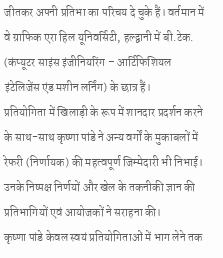जीतकर अपनी प्रतिभा का परिचय दे चुके हैं। वर्तमान में वे ग्राफिक एरा हिल यूनिवर्सिटी, हल्द्वानी में बी.टेक. (कंप्यूटर साइंस इंजीनियरिंग – आर्टिफिशियल इंटेलिजेंस एंड मशीन लर्निंग) के छात्र हैं।
प्रतियोगिता में खिलाड़ी के रूप में शानदार प्रदर्शन करने के साथ-साथ कृष्णा पांडे ने अन्य वर्गों के मुकाबलों में रेफरी (निर्णायक) की महत्वपूर्ण जिम्मेदारी भी निभाई। उनके निष्पक्ष निर्णयों और खेल के तकनीकी ज्ञान की प्रतिभागियों एवं आयोजकों ने सराहना की।
कृष्णा पांडे केवल स्वयं प्रतियोगिताओं में भाग लेने तक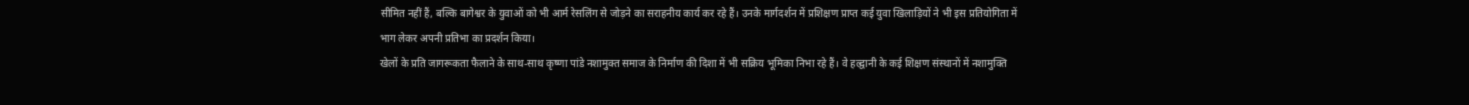सीमित नहीं हैं, बल्कि बागेश्वर के युवाओं को भी आर्म रेसलिंग से जोड़ने का सराहनीय कार्य कर रहे हैं। उनके मार्गदर्शन में प्रशिक्षण प्राप्त कई युवा खिलाड़ियों ने भी इस प्रतियोगिता में भाग लेकर अपनी प्रतिभा का प्रदर्शन किया।
खेलों के प्रति जागरूकता फैलाने के साथ-साथ कृष्णा पांडे नशामुक्त समाज के निर्माण की दिशा में भी सक्रिय भूमिका निभा रहे हैं। वे हल्द्वानी के कई शिक्षण संस्थानों में नशामुक्ति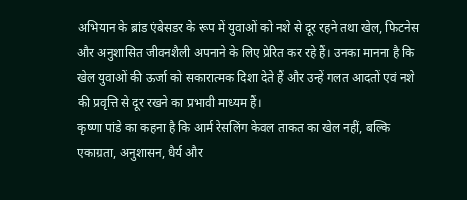अभियान के ब्रांड एंबेसडर के रूप में युवाओं को नशे से दूर रहने तथा खेल, फिटनेस और अनुशासित जीवनशैली अपनाने के लिए प्रेरित कर रहे हैं। उनका मानना है कि खेल युवाओं की ऊर्जा को सकारात्मक दिशा देते हैं और उन्हें गलत आदतों एवं नशे की प्रवृत्ति से दूर रखने का प्रभावी माध्यम हैं।
कृष्णा पांडे का कहना है कि आर्म रेसलिंग केवल ताकत का खेल नहीं, बल्कि एकाग्रता, अनुशासन, धैर्य और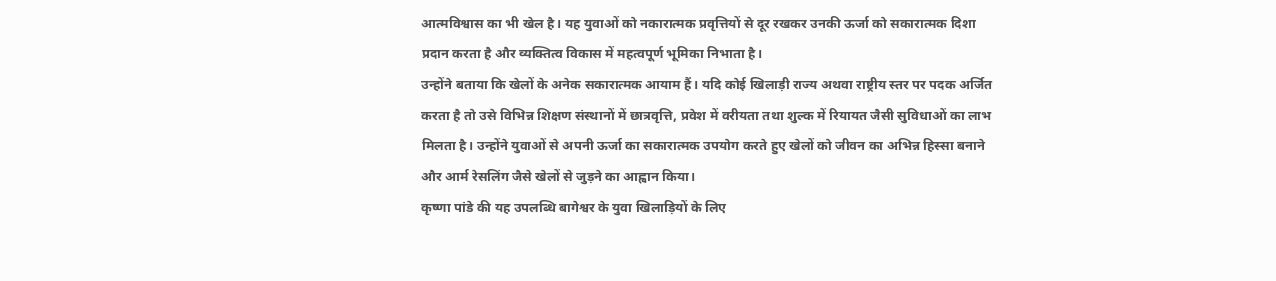आत्मविश्वास का भी खेल है। यह युवाओं को नकारात्मक प्रवृत्तियों से दूर रखकर उनकी ऊर्जा को सकारात्मक दिशा प्रदान करता है और व्यक्तित्व विकास में महत्वपूर्ण भूमिका निभाता है।
उन्होंने बताया कि खेलों के अनेक सकारात्मक आयाम हैं। यदि कोई खिलाड़ी राज्य अथवा राष्ट्रीय स्तर पर पदक अर्जित करता है तो उसे विभिन्न शिक्षण संस्थानों में छात्रवृत्ति, प्रवेश में वरीयता तथा शुल्क में रियायत जैसी सुविधाओं का लाभ मिलता है। उन्होंने युवाओं से अपनी ऊर्जा का सकारात्मक उपयोग करते हुए खेलों को जीवन का अभिन्न हिस्सा बनाने और आर्म रेसलिंग जैसे खेलों से जुड़ने का आह्वान किया।
कृष्णा पांडे की यह उपलब्धि बागेश्वर के युवा खिलाड़ियों के लिए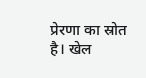प्रेरणा का स्रोत है। खेल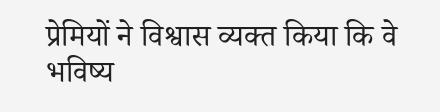प्रेमियों ने विश्वास व्यक्त किया कि वे भविष्य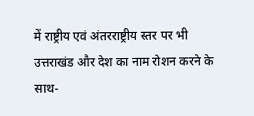में राष्ट्रीय एवं अंतरराष्ट्रीय स्तर पर भी उत्तराखंड और देश का नाम रोशन करने के साथ-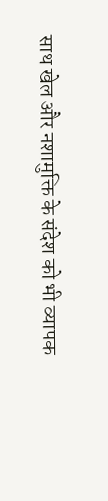साथ खेल और नशामुक्ति के संदेश को भी व्यापक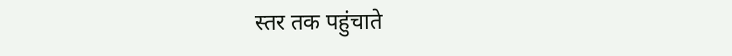स्तर तक पहुंचाते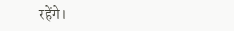रहेंगे।